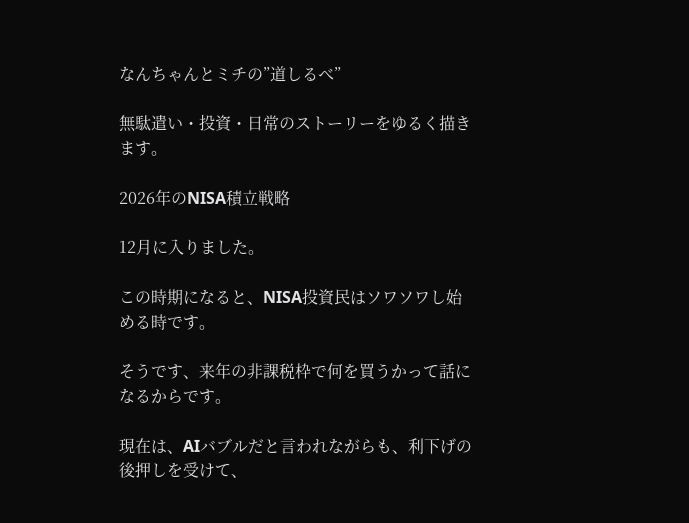なんちゃんとミチの”道しるべ”

無駄遣い・投資・日常のストーリーをゆるく描きます。

2026年のNISA積立戦略

12月に入りました。

この時期になると、NISA投資民はソワソワし始める時です。

そうです、来年の非課税枠で何を買うかって話になるからです。

現在は、AIバブルだと言われながらも、利下げの後押しを受けて、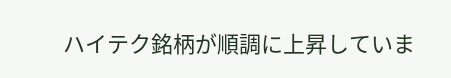ハイテク銘柄が順調に上昇していま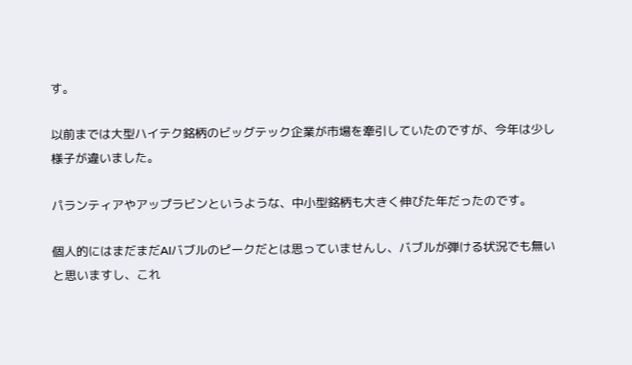す。

以前までは大型ハイテク銘柄のビッグテック企業が市場を牽引していたのですが、今年は少し様子が違いました。

パランティアやアップラビンというような、中小型銘柄も大きく伸びた年だったのです。

個人的にはまだまだAIバブルのピークだとは思っていませんし、バブルが弾ける状況でも無いと思いますし、これ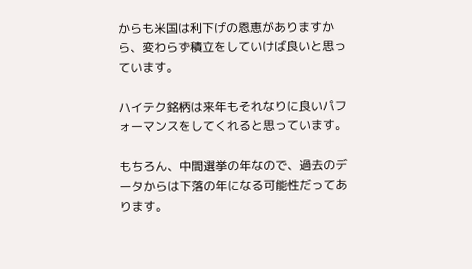からも米国は利下げの恩恵がありますから、変わらず積立をしていけば良いと思っています。

ハイテク銘柄は来年もそれなりに良いパフォーマンスをしてくれると思っています。

もちろん、中間選挙の年なので、過去のデータからは下落の年になる可能性だってあります。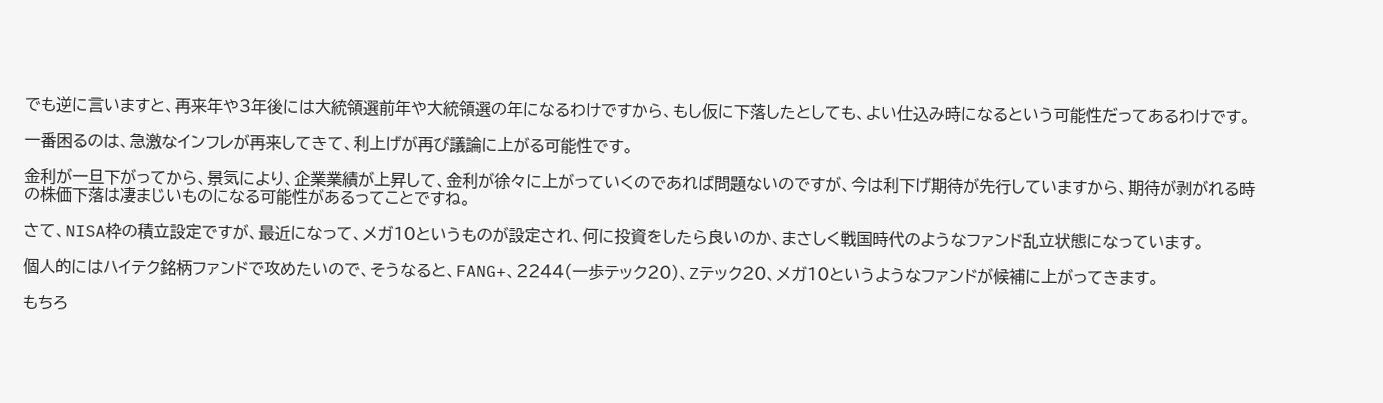でも逆に言いますと、再来年や3年後には大統領選前年や大統領選の年になるわけですから、もし仮に下落したとしても、よい仕込み時になるという可能性だってあるわけです。

一番困るのは、急激なインフレが再来してきて、利上げが再び議論に上がる可能性です。

金利が一旦下がってから、景気により、企業業績が上昇して、金利が徐々に上がっていくのであれば問題ないのですが、今は利下げ期待が先行していますから、期待が剥がれる時の株価下落は凄まじいものになる可能性があるってことですね。

さて、NISA枠の積立設定ですが、最近になって、メガ10というものが設定され、何に投資をしたら良いのか、まさしく戦国時代のようなファンド乱立状態になっています。

個人的にはハイテク銘柄ファンドで攻めたいので、そうなると、FANG+、2244(一歩テック20)、Zテック20、メガ10というようなファンドが候補に上がってきます。

もちろ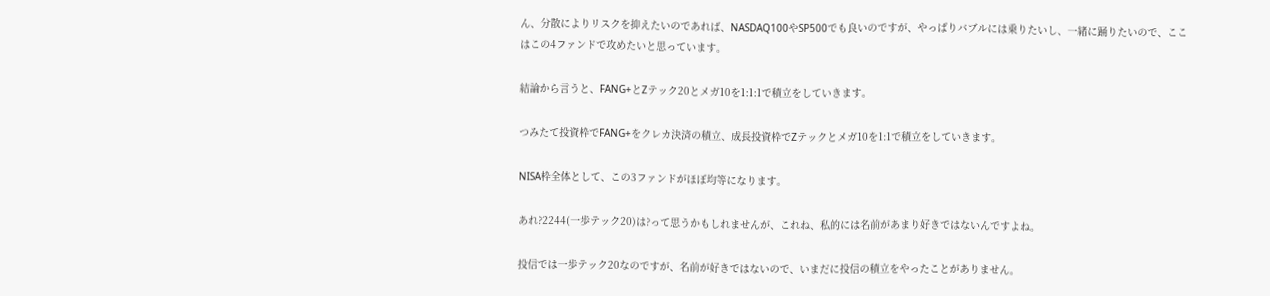ん、分散によりリスクを抑えたいのであれば、NASDAQ100やSP500でも良いのですが、やっぱりバブルには乗りたいし、一緒に踊りたいので、ここはこの4ファンドで攻めたいと思っています。

結論から言うと、FANG+とZテック20とメガ10を1:1:1で積立をしていきます。

つみたて投資枠でFANG+をクレカ決済の積立、成長投資枠でZテックとメガ10を1:1で積立をしていきます。

NISA枠全体として、この3ファンドがほぼ均等になります。

あれ?2244(一歩テック20)は?って思うかもしれませんが、これね、私的には名前があまり好きではないんですよね。

投信では一歩テック20なのですが、名前が好きではないので、いまだに投信の積立をやったことがありません。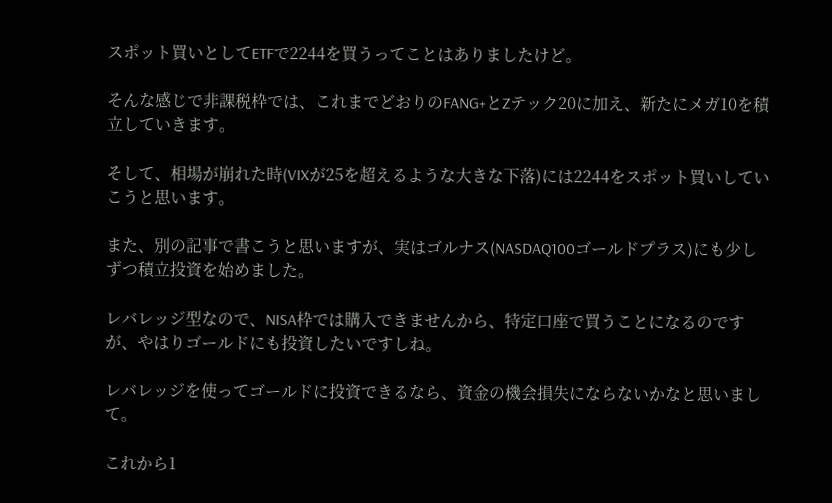スポット買いとしてETFで2244を買うってことはありましたけど。

そんな感じで非課税枠では、これまでどおりのFANG+とZテック20に加え、新たにメガ10を積立していきます。

そして、相場が崩れた時(VIXが25を超えるような大きな下落)には2244をスポット買いしていこうと思います。

また、別の記事で書こうと思いますが、実はゴルナス(NASDAQ100ゴールドプラス)にも少しずつ積立投資を始めました。

レバレッジ型なので、NISA枠では購入できませんから、特定口座で買うことになるのですが、やはりゴールドにも投資したいですしね。

レバレッジを使ってゴールドに投資できるなら、資金の機会損失にならないかなと思いまして。

これから1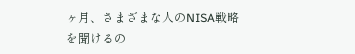ヶ月、さまざまな人のNISA戦略を聞けるの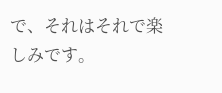で、それはそれで楽しみです。